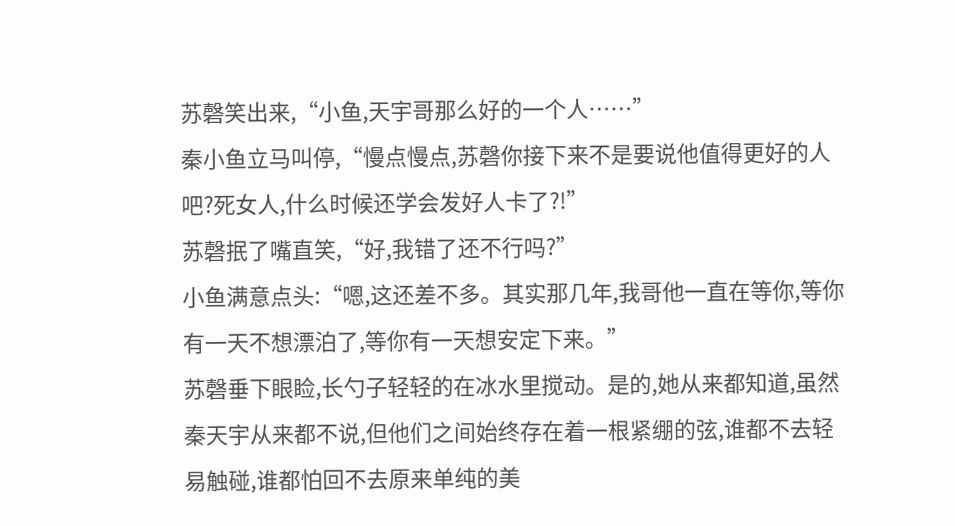苏磬笑出来,“小鱼,天宇哥那么好的一个人……”
秦小鱼立马叫停,“慢点慢点,苏磬你接下来不是要说他值得更好的人吧?死女人,什么时候还学会发好人卡了?!”
苏磬抿了嘴直笑,“好,我错了还不行吗?”
小鱼满意点头:“嗯,这还差不多。其实那几年,我哥他一直在等你,等你有一天不想漂泊了,等你有一天想安定下来。”
苏磬垂下眼睑,长勺子轻轻的在冰水里搅动。是的,她从来都知道,虽然秦天宇从来都不说,但他们之间始终存在着一根紧绷的弦,谁都不去轻易触碰,谁都怕回不去原来单纯的美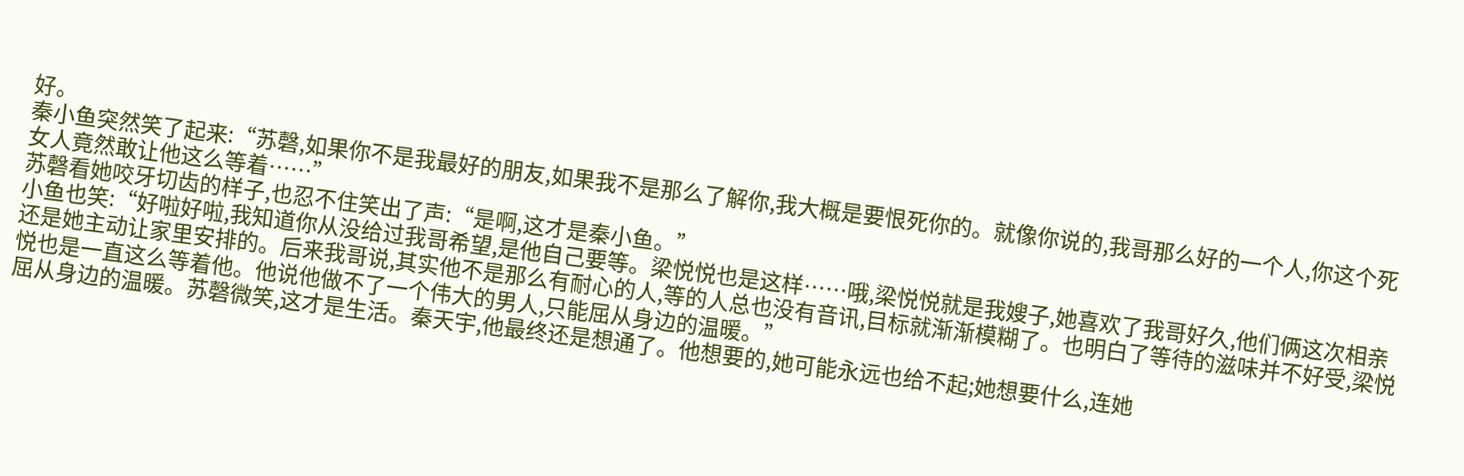好。
秦小鱼突然笑了起来:“苏磬,如果你不是我最好的朋友,如果我不是那么了解你,我大概是要恨死你的。就像你说的,我哥那么好的一个人,你这个死女人竟然敢让他这么等着……”
苏磬看她咬牙切齿的样子,也忍不住笑出了声:“是啊,这才是秦小鱼。”
小鱼也笑:“好啦好啦,我知道你从没给过我哥希望,是他自己要等。梁悦悦也是这样……哦,梁悦悦就是我嫂子,她喜欢了我哥好久,他们俩这次相亲还是她主动让家里安排的。后来我哥说,其实他不是那么有耐心的人,等的人总也没有音讯,目标就渐渐模糊了。也明白了等待的滋味并不好受,梁悦悦也是一直这么等着他。他说他做不了一个伟大的男人,只能屈从身边的温暖。”
屈从身边的温暖。苏磬微笑,这才是生活。秦天宇,他最终还是想通了。他想要的,她可能永远也给不起;她想要什么,连她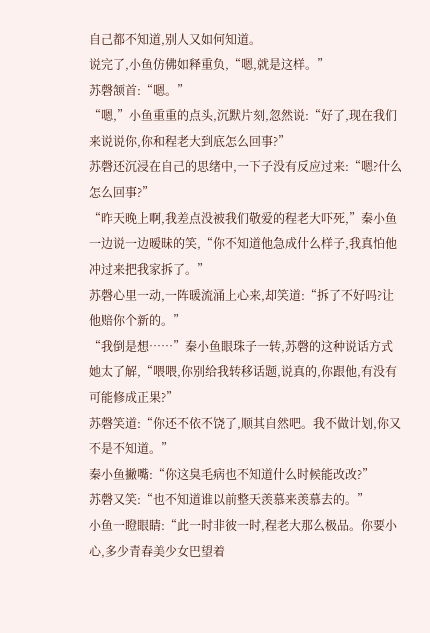自己都不知道,别人又如何知道。
说完了,小鱼仿佛如释重负,“嗯,就是这样。”
苏磬颔首:“嗯。”
“嗯,”小鱼重重的点头,沉默片刻,忽然说:“好了,现在我们来说说你,你和程老大到底怎么回事?”
苏磬还沉浸在自己的思绪中,一下子没有反应过来:“嗯?什么怎么回事?”
“昨天晚上啊,我差点没被我们敬爱的程老大吓死,”秦小鱼一边说一边暧昧的笑,“你不知道他急成什么样子,我真怕他冲过来把我家拆了。”
苏磬心里一动,一阵暖流涌上心来,却笑道:“拆了不好吗?让他赔你个新的。”
“我倒是想……”秦小鱼眼珠子一转,苏磬的这种说话方式她太了解,“喂喂,你别给我转移话题,说真的,你跟他,有没有可能修成正果?”
苏磬笑道:“你还不依不饶了,顺其自然吧。我不做计划,你又不是不知道。”
秦小鱼撇嘴:“你这臭毛病也不知道什么时候能改改?”
苏磬又笑:“也不知道谁以前整天羡慕来羡慕去的。”
小鱼一瞪眼睛:“此一时非彼一时,程老大那么极品。你要小心,多少青春美少女巴望着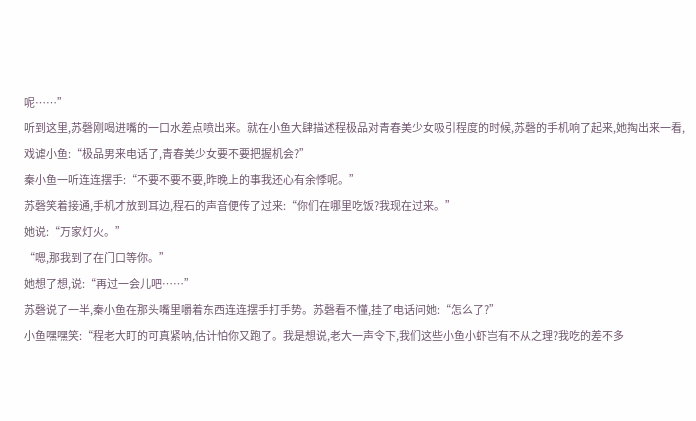呢……”
听到这里,苏磬刚喝进嘴的一口水差点喷出来。就在小鱼大肆描述程极品对青春美少女吸引程度的时候,苏磬的手机响了起来,她掏出来一看,戏谑小鱼:“极品男来电话了,青春美少女要不要把握机会?”
秦小鱼一听连连摆手:“不要不要不要,昨晚上的事我还心有余悸呢。”
苏磬笑着接通,手机才放到耳边,程石的声音便传了过来:“你们在哪里吃饭?我现在过来。”
她说:“万家灯火。”
“嗯,那我到了在门口等你。”
她想了想,说:“再过一会儿吧……”
苏磬说了一半,秦小鱼在那头嘴里嚼着东西连连摆手打手势。苏磬看不懂,挂了电话问她:“怎么了?”
小鱼嘿嘿笑:“程老大盯的可真紧呐,估计怕你又跑了。我是想说,老大一声令下,我们这些小鱼小虾岂有不从之理?我吃的差不多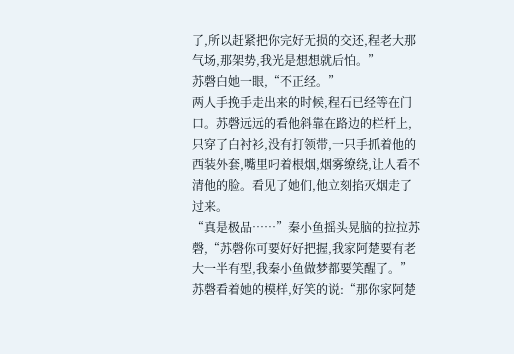了,所以赶紧把你完好无损的交还,程老大那气场,那架势,我光是想想就后怕。”
苏磬白她一眼,“不正经。”
两人手挽手走出来的时候,程石已经等在门口。苏磬远远的看他斜靠在路边的栏杆上,只穿了白衬衫,没有打领带,一只手抓着他的西装外套,嘴里叼着根烟,烟雾缭绕,让人看不清他的脸。看见了她们,他立刻掐灭烟走了过来。
“真是极品……”秦小鱼摇头晃脑的拉拉苏磬,“苏磬你可要好好把握,我家阿楚要有老大一半有型,我秦小鱼做梦都要笑醒了。”
苏磬看着她的模样,好笑的说:“那你家阿楚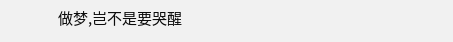做梦,岂不是要哭醒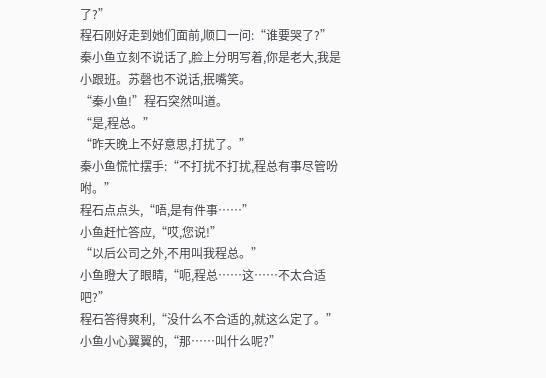了?”
程石刚好走到她们面前,顺口一问:“谁要哭了?”
秦小鱼立刻不说话了,脸上分明写着,你是老大,我是小跟班。苏磬也不说话,抿嘴笑。
“秦小鱼!”程石突然叫道。
“是,程总。”
“昨天晚上不好意思,打扰了。”
秦小鱼慌忙摆手:“不打扰不打扰,程总有事尽管吩咐。”
程石点点头,“唔,是有件事……”
小鱼赶忙答应,“哎,您说!”
“以后公司之外,不用叫我程总。”
小鱼瞪大了眼睛,“呃,程总……这……不太合适吧?”
程石答得爽利,“没什么不合适的,就这么定了。”
小鱼小心翼翼的,“那……叫什么呢?”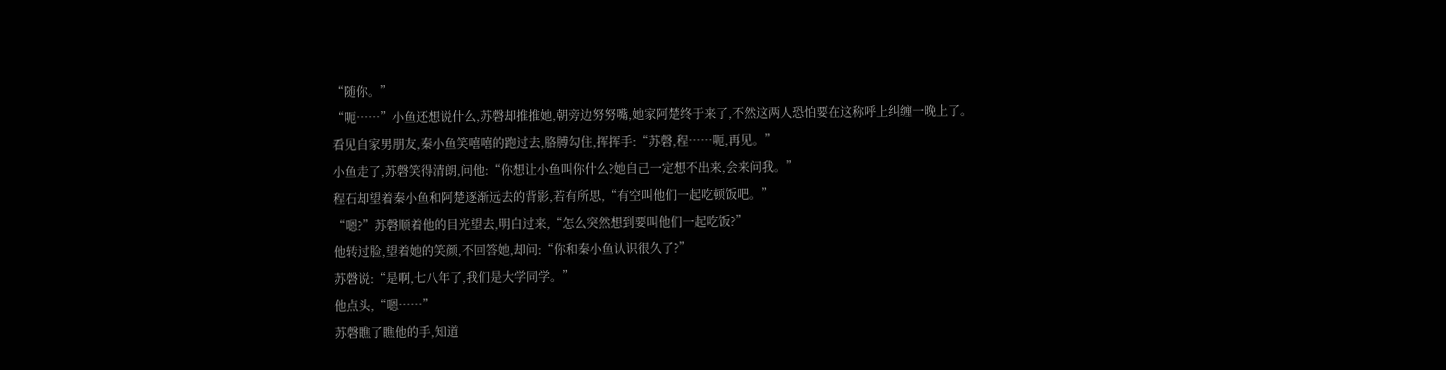“随你。”
“呃……”小鱼还想说什么,苏磬却推推她,朝旁边努努嘴,她家阿楚终于来了,不然这两人恐怕要在这称呼上纠缠一晚上了。
看见自家男朋友,秦小鱼笑嘻嘻的跑过去,胳膊勾住,挥挥手:“苏磬,程……呃,再见。”
小鱼走了,苏磬笑得清朗,问他:“你想让小鱼叫你什么?她自己一定想不出来,会来问我。”
程石却望着秦小鱼和阿楚逐渐远去的背影,若有所思,“有空叫他们一起吃顿饭吧。”
“嗯?”苏磬顺着他的目光望去,明白过来,“怎么突然想到要叫他们一起吃饭?”
他转过脸,望着她的笑颜,不回答她,却问:“你和秦小鱼认识很久了?”
苏磬说:“是啊,七八年了,我们是大学同学。”
他点头,“嗯……”
苏磬瞧了瞧他的手,知道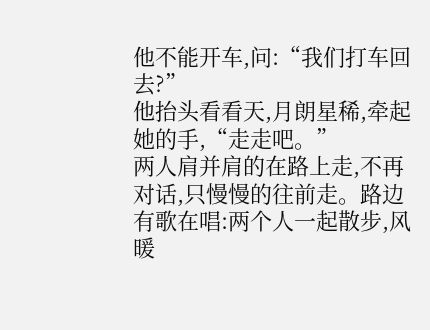他不能开车,问:“我们打车回去?”
他抬头看看天,月朗星稀,牵起她的手,“走走吧。”
两人肩并肩的在路上走,不再对话,只慢慢的往前走。路边有歌在唱:两个人一起散步,风暖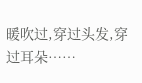暖吹过,穿过头发,穿过耳朵……